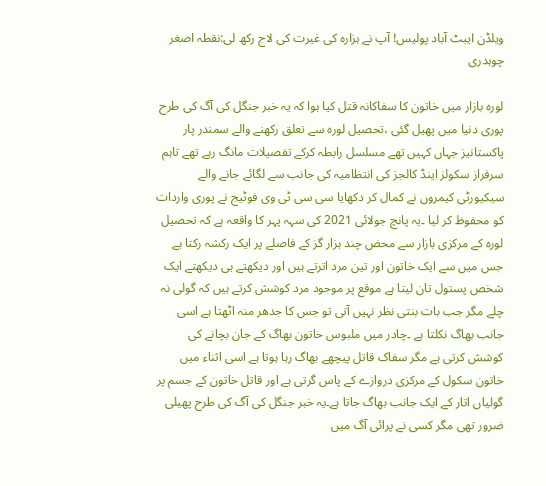ویلڈن ایبٹ آباد پولیس! آپ نے ہزارہ کی غیرت کی لاج رکھ لی:نقطہ اصغر چوہدری

لورہ بازار میں خاتون کا سفاکانہ قتل کیا ہوا کہ یہ خبر جنگل کی آگ کی طرح پوری دنیا میں پھیل گئی ،تحصیل لورہ سے تعلق رکھنے والے سمندر پار پاکستانیز جہاں کہیں تھے مسلسل رابطہ کرکے تفصیلات مانگ رہے تھے تاہم سرفراز سکولز اینڈ کالجز کی انتظامیہ کی جانب سے لگائے جانے والے سیکیورٹی کیمروں نے کمال کر دکھایا سی سی ٹی وی فوٹیج نے پوری واردات کو محفوظ کر لیا ۔یہ پانچ جولائی 2021 کی سہہ پہر کا واقعہ ہے کہ تحصیل لورہ کے مرکزی بازار سے محض چند ہزار گز کے فاصلے پر ایک رکشہ رکتا ہے جس میں سے ایک خاتون اور تین مرد اترتے ہیں اور دیکھتے ہی دیکھتے ایک شخص پستول تان لیتا ہے موقع پر موجود مرد کوشش کرتے ہیں کہ گولی نہ چلے مگر جب بات بنتی نظر نہیں آتی تو جس کا جدھر منہ اٹھتا ہے اسی جانب بھاگ نکلتا ہے ۔چادر میں ملبوس خاتون بھاگ کے جان بچانے کی کوشش کرتی ہے مگر سفاک قاتل پیچھے بھاگ رہا ہوتا ہے اسی اثناء میں خاتون سکول کے مرکزی دروازے کے پاس گرتی ہے اور قاتل خاتون کے جسم پر گولیاں اتار کے ایک جانب بھاگ جاتا ہے۔یہ خبر جنگل کی آگ کی طرح پھیلی ضرور تھی مگر کسی نے پرائی آگ میں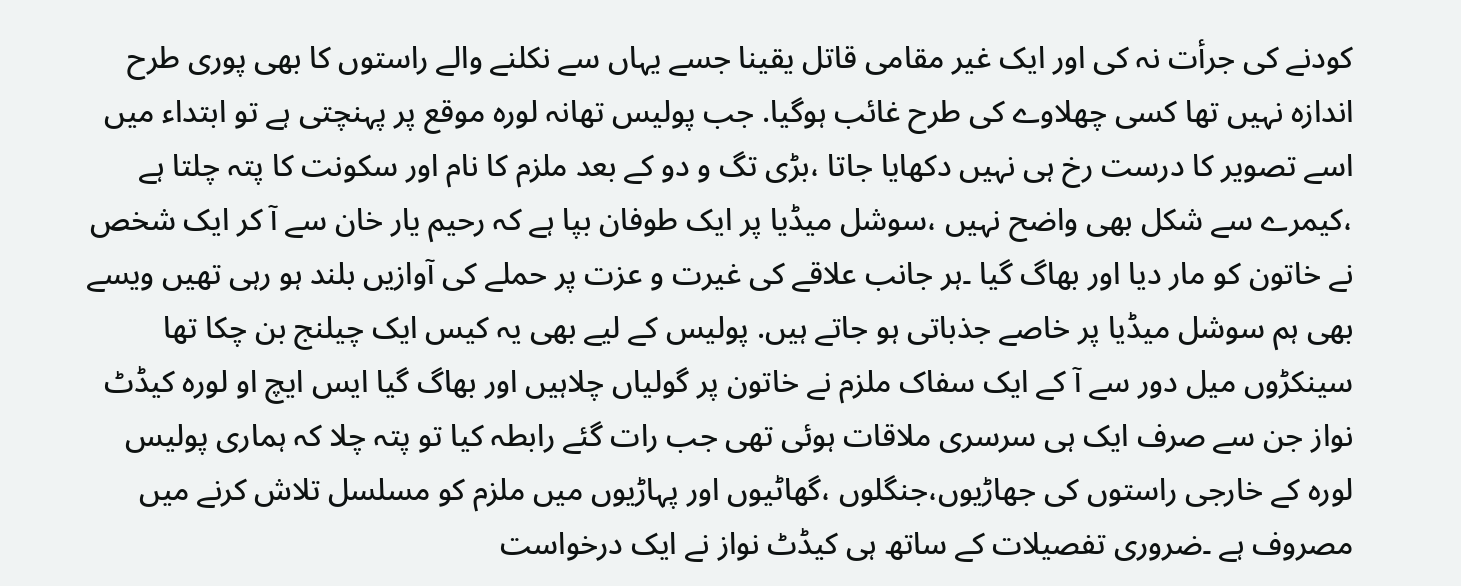کودنے کی جرأت نہ کی اور ایک غیر مقامی قاتل یقینا جسے یہاں سے نکلنے والے راستوں کا بھی پوری طرح اندازہ نہیں تھا کسی چھلاوے کی طرح غائب ہوگیا. جب پولیس تھانہ لورہ موقع پر پہنچتی ہے تو ابتداء میں اسے تصویر کا درست رخ ہی نہیں دکھایا جاتا ،بڑی تگ و دو کے بعد ملزم کا نام اور سکونت کا پتہ چلتا ہے ،کیمرے سے شکل بھی واضح نہیں ،سوشل میڈیا پر ایک طوفان بپا ہے کہ رحیم یار خان سے آ کر ایک شخص نے خاتون کو مار دیا اور بھاگ گیا ۔ہر جانب علاقے کی غیرت و عزت پر حملے کی آوازیں بلند ہو رہی تھیں ویسے بھی ہم سوشل میڈیا پر خاصے جذباتی ہو جاتے ہیں. پولیس کے لیے بھی یہ کیس ایک چیلنج بن چکا تھا سینکڑوں میل دور سے آ کے ایک سفاک ملزم نے خاتون پر گولیاں چلاہیں اور بھاگ گیا ایس ایچ او لورہ کیڈٹ نواز جن سے صرف ایک ہی سرسری ملاقات ہوئی تھی جب رات گئے رابطہ کیا تو پتہ چلا کہ ہماری پولیس لورہ کے خارجی راستوں کی جھاڑیوں،جنگلوں ،گھاٹیوں اور پہاڑیوں میں ملزم کو مسلسل تلاش کرنے میں مصروف ہے ۔ضروری تفصیلات کے ساتھ ہی کیڈٹ نواز نے ایک درخواست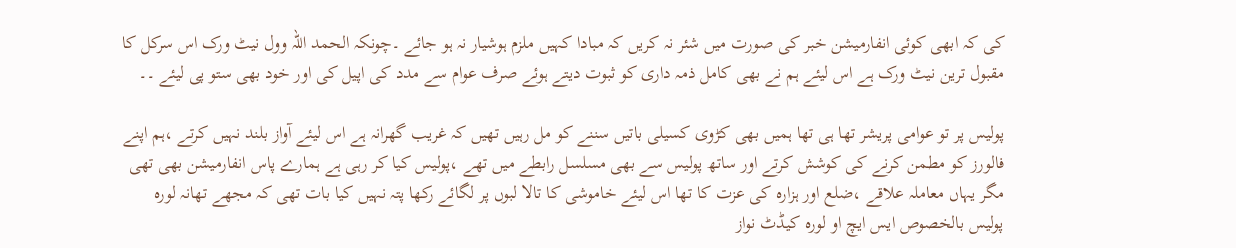کی کہ ابھی کوئی انفارمیشن خبر کی صورت میں شئر نہ کریں کہ مبادا کہیں ملزم ہوشیار نہ ہو جائے ۔چونکہ الحمد اللہ وول نیٹ ورک اس سرکل کا مقبول ترین نیٹ ورک ہے اس لیئے ہم نے بھی کامل ذمہ داری کو ثبوت دیتے ہوئے صرف عوام سے مدد کی اپیل کی اور خود بھی ستو پی لیئے ۔۔

پولیس پر تو عوامی پریشر تھا ہی تھا ہمیں بھی کڑوی کسیلی باتیں سننے کو مل رہیں تھیں کہ غریب گھرانہ ہے اس لیئے آواز بلند نہیں کرتے ،ہم اپنے فالورز کو مطمن کرنے کی کوشش کرتے اور ساتھ پولیس سے بھی مسلسل رابطے میں تھے ،پولیس کیا کر رہی ہے ہمارے پاس انفارمیشن بھی تھی مگر یہاں معاملہ علاقے ،ضلع اور ہزارہ کی عزت کا تھا اس لیئے خاموشی کا تالا لبوں پر لگائے رکھا پتہ نہیں کیا بات تھی کہ مجھے تھانہ لورہ پولیس بالخصوص ایس ایچ او لورہ کیڈٹ نواز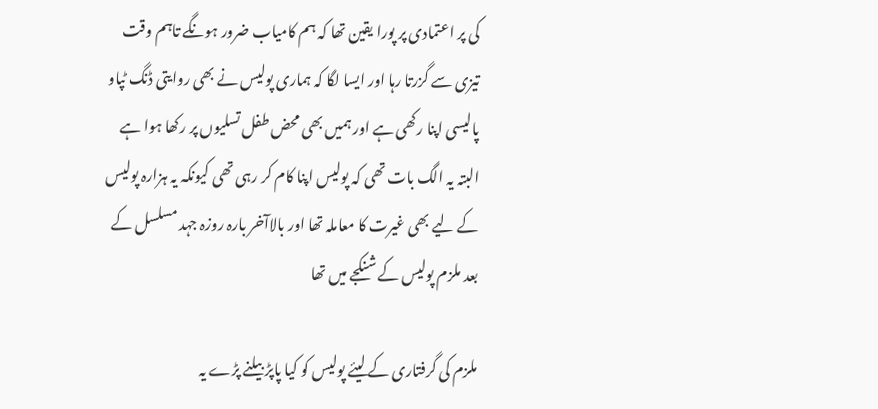کی پر اعتمادی پر پورا یقین تھا کہ ہم کامیاب ضرور ہونگے تاہم وقت تیزی سے گزرتا رہا اور ایسا لگا کہ ہماری پولیس نے بھی روایتی ڈنگ ٹپاو پالیسی اپنا رکھی ہے اور ہمیں بھی محض طفل تسلیوں پر رکھا ہوا ہے البتہ یہ الگ بات تھی کہ پولیس اپنا کام کر رہی تھی کیونکہ یہ ہزارہ پولیس کے لیے بھی غیرت کا معاملہ تھا اور بالاآخر بارہ روزہ جہد مسلسل کے بعد ملزم پولیس کے شنکجے میں تھا

ملزم کی گرفتاری کے لیئے پولیس کو کیا پاپڑ بیلنے پڑے یہ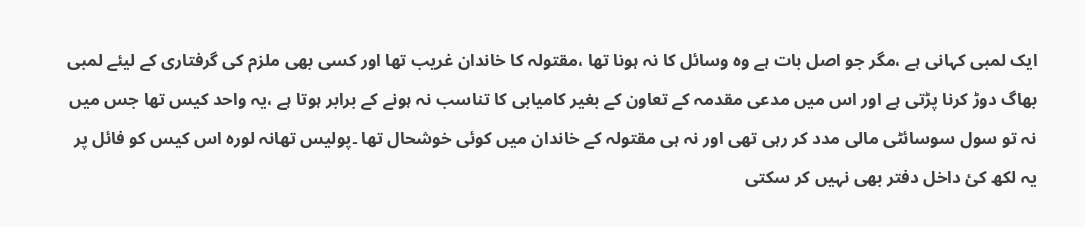ایک لمبی کہانی ہے ،مگر جو اصل بات ہے وہ وسائل کا نہ ہونا تھا ،مقتولہ کا خاندان غریب تھا اور کسی بھی ملزم کی گرفتاری کے لیئے لمبی بھاگ دوڑ کرنا پڑتی ہے اور اس میں مدعی مقدمہ کے تعاون کے بغیر کامیابی کا تناسب نہ ہونے کے برابر ہوتا ہے ،یہ واحد کیس تھا جس میں نہ تو سول سوسائٹی مالی مدد کر رہی تھی اور نہ ہی مقتولہ کے خاندان میں کوئی خوشحال تھا ۔پولیس تھانہ لورہ اس کیس کو فائل پر یہ لکھ کئ داخل دفتر بھی نہیں کر سکتی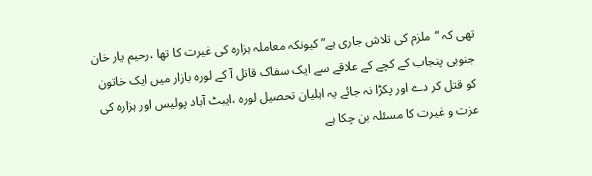تھی کہ “ملزم کی تلاش جاری ہے” کیونکہ معاملہ ہزارہ کی غیرت کا تھا ،رحیم یار خان جنوبی پنجاب کے کچے کے علاقے سے ایک سفاک قاتل آ کے لورہ بازار میں ایک خاتون کو قتل کر دے اور پکڑا نہ جائے یہ اہلیان تحصیل لورہ ،ایبٹ آباد پولیس اور ہزارہ کی عزت و غیرت کا مسئلہ بن چکا ہے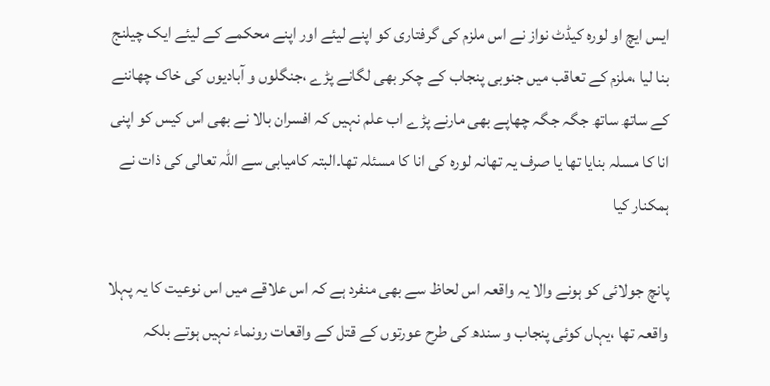ایس ایچ او لورہ کیڈٹ نواز نے اس ملزم کی گرفتاری کو اپنے لیئے اور اپنے محکمے کے لیئے ایک چیلنج بنا لیا ،ملزم کے تعاقب میں جنوبی پنجاب کے چکر بھی لگانے پڑے ،جنگلوں و آبادیوں کی خاک چھاننے کے ساتھ ساتھ جگہ جگہ چھاپے بھی مارنے پڑے اب علم نہیں کہ افسران بالا نے بھی اس کیس کو اپنی انا کا مسلہ بنایا تھا یا صرف یہ تھانہ لورہ کی انا کا مسئلہ تھا۔البتہ کامیابی سے اللہ تعالی کی ذات نے ہمکنار کیا

پانچ جولائی کو ہونے والا یہ واقعہ اس لحاظ سے بھی منفرد ہے کہ اس علاقے میں اس نوعیت کا یہ پہلا واقعہ تھا ،یہاں کوئی پنجاب و سندھ کی طرح عورتوں کے قتل کے واقعات رونماء نہیں ہوتے بلکہ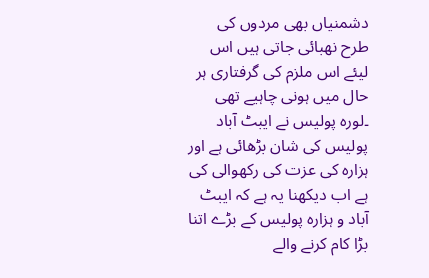دشمنیاں بھی مردوں کی طرح نھبائی جاتی ہیں اس لیئے اس ملزم کی گرفتاری ہر حال میں ہونی چاہیے تھی ۔لورہ پولیس نے ایبٹ آباد پولیس کی شان بڑھائی ہے اور ہزارہ کی عزت کی رکھوالی کی ہے اب دیکھنا یہ ہے کہ ایبٹ آباد و ہزارہ پولیس کے بڑے اتنا بڑا کام کرنے والے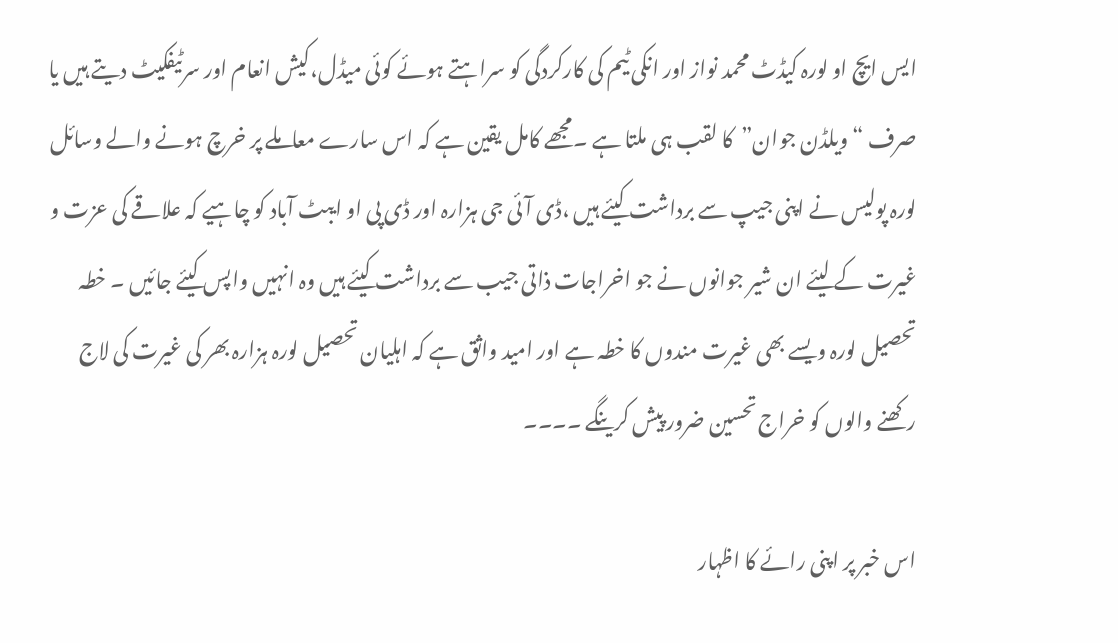ایس ایچ او لورہ کیڈٹ محمد نواز اور انکی ٹیم کی کارکردگی کو سراہتے ہوئے کوئی میڈل،کیش انعام اور سرٹیفکیٹ دیتے ہیں یا صرف “ویلڈن جوان”کا لقب ہی ملتا ہے ۔مجھے کامل یقین ہے کہ اس سارے معاملے پر خرچ ہونے والے وسائل لورہ پولیس نے اپنی جیپ سے برداشت کیئے ہیں ،ڈی آئی جی ہزارہ اور ڈی پی او ایبٹ آباد کو چاہیے کہ علاقے کی عزت و غیرت کے لیئے ان شیر جوانوں نے جو اخراجات ذاتی جیب سے برداشت کیئے ہیں وہ انہیں واپس کیئے جائیں ۔ خطہ تحصیل لورہ ویسے بھی غیرت مندوں کا خطہ ہے اور امید واثق ہے کہ اہلیان تحصیل لورہ ہزارہ بھر کی غیرت کی لاج رکھنے والوں کو خراج تحسین ضرور پیش کرینگے ۔۔۔۔

اس خبر پر اپنی رائے کا اظہار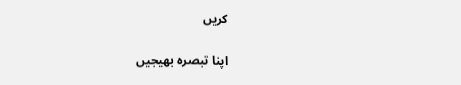کریں

اپنا تبصرہ بھیجیں